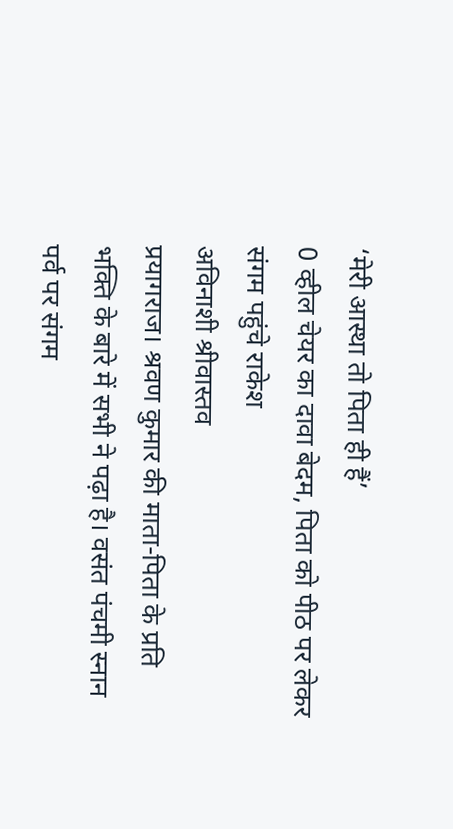‘मेरी आस्था तो पिता ही हैं’
0 व्हील चेयर का दावा बेदम, पिता को पीठ पर लेकर संगम पहुंचे राकेश
अविनाशी श्रीवास्तव
प्रयागराज। श्रवण कुमार की माता-पिता के प्रति भक्ति के बारे में सभी ने पढ़ा है। वसंत पंचमी स्नान पर्व पर संगम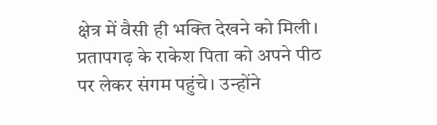क्षेत्र में वैसी ही भक्ति देखने को मिली। प्रतापगढ़ के राकेश पिता को अपने पीठ पर लेकर संगम पहुंचे। उन्होंने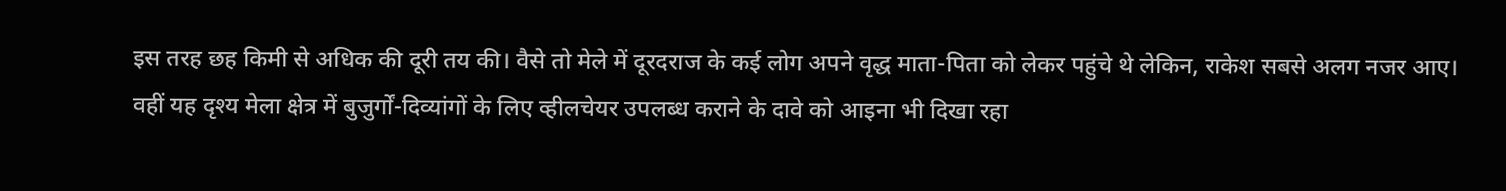इस तरह छह किमी से अधिक की दूरी तय की। वैसे तो मेले में दूरदराज के कई लोग अपने वृद्ध माता-पिता को लेकर पहुंचे थे लेकिन, राकेश सबसे अलग नजर आए। वहीं यह दृश्य मेला क्षेत्र में बुजुर्गों-दिव्यांगों के लिए व्हीलचेयर उपलब्ध कराने के दावे को आइना भी दिखा रहा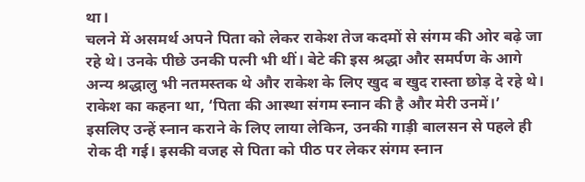था।
चलने में असमर्थ अपने पिता को लेकर राकेश तेज कदमों से संगम की ओर बढ़े जा रहे थे। उनके पीछे उनकी पत्नी भी थीं। बेटे की इस श्रद्धा और समर्पण के आगे अन्य श्रद्धालु भी नतमस्तक थे और राकेश के लिए खुद ब खुद रास्ता छोड़ दे रहे थे। राकेश का कहना था, ‘पिता की आस्था संगम स्नान की है और मेरी उनमें।’ इसलिए उन्हें स्नान कराने के लिए लाया लेकिन, उनकी गाड़ी बालसन से पहले ही रोक दी गई। इसकी वजह से पिता को पीठ पर लेकर संगम स्नान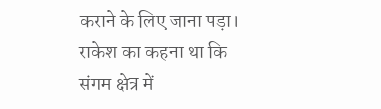कराने के लिए जाना पड़ा। राकेश का कहना था कि संगम क्षेत्र में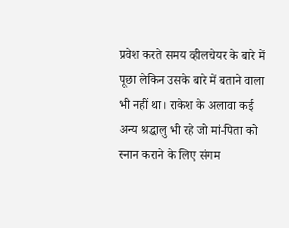प्रवेश करते समय व्हीलचेयर के बारे में पूछा लेकिन उसके बारे में बताने वाला भी नहीं था। राकेश के अलावा कई अन्य श्रद्धालु भी रहे जो मां-पिता को स्नान कराने के लिए संगम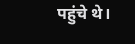पहुंचे थे।